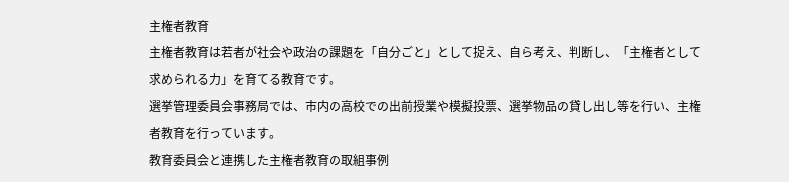主権者教育
主権者教育は若者が社会や政治の課題を「自分ごと」として捉え、自ら考え、判断し、「主権者として求められる力」を育てる教育です。
選挙管理委員会事務局では、市内の高校での出前授業や模擬投票、選挙物品の貸し出し等を行い、主権者教育を行っています。
教育委員会と連携した主権者教育の取組事例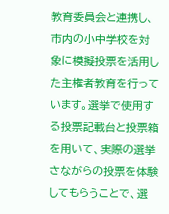教育委員会と連携し、市内の小中学校を対象に模擬投票を活用した主権者教育を行っています。選挙で使用する投票記載台と投票箱を用いて、実際の選挙さながらの投票を体験してもらうことで、選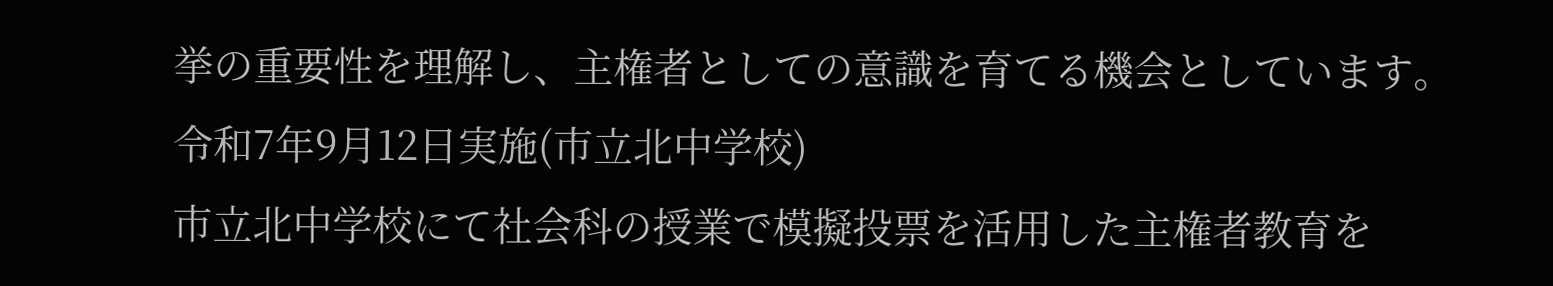挙の重要性を理解し、主権者としての意識を育てる機会としています。
令和7年9月12日実施(市立北中学校)
市立北中学校にて社会科の授業で模擬投票を活用した主権者教育を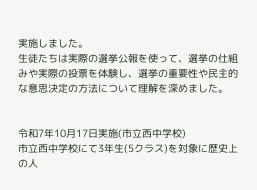実施しました。
生徒たちは実際の選挙公報を使って、選挙の仕組みや実際の投票を体験し、選挙の重要性や民主的な意思決定の方法について理解を深めました。


令和7年10月17日実施(市立西中学校)
市立西中学校にて3年生(5クラス)を対象に歴史上の人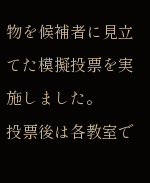物を候補者に見立てた模擬投票を実施しました。
投票後は各教室で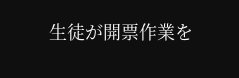生徒が開票作業を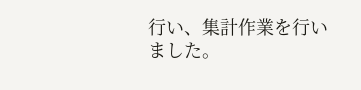行い、集計作業を行いました。